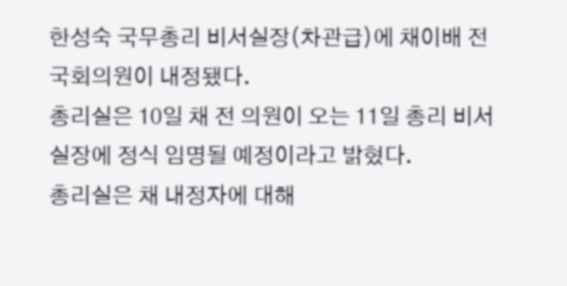한성숙 국무총리 비서실장(차관급)에 채이배 전 국회의원이 내정됐다.
총리실은 10일 채 전 의원이 오는 11일 총리 비서실장에 정식 임명될 예정이라고 밝혔다.
총리실은 채 내정자에 대해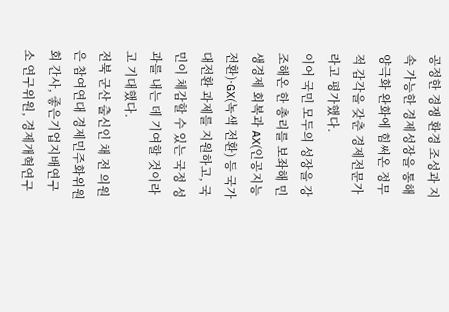공정한 경쟁 환경 조성과 지속 가능한 경제성장을 통해 양극화 완화에 힘써온 정무적 감각을 갖춘 경제전문가라고 평가했다.
이어 국민 모두의 성장을 강조해온 한 총리를 보좌해 민생경제 회복과 AX(인공지능 전환)·GX(녹색 전환) 등 국가 대전환 과제를 지원하고, 국민이 체감할 수 있는 국정 성과를 내는 데 기여할 것이라고 기대했다.
전북 군산 출신인 채 전 의원은 참여연대 경제민주화위원회 간사, 좋은기업지배연구소 연구위원, 경제개혁연구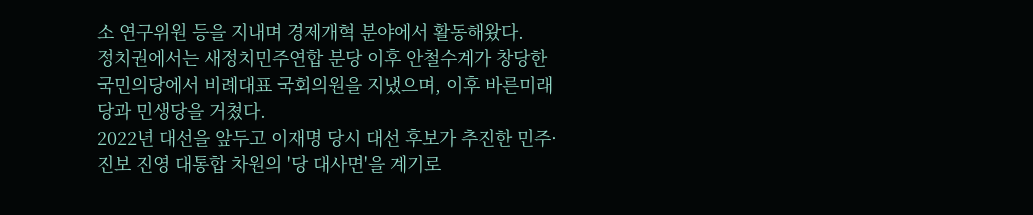소 연구위원 등을 지내며 경제개혁 분야에서 활동해왔다.
정치권에서는 새정치민주연합 분당 이후 안철수계가 창당한 국민의당에서 비례대표 국회의원을 지냈으며, 이후 바른미래당과 민생당을 거쳤다.
2022년 대선을 앞두고 이재명 당시 대선 후보가 추진한 민주·진보 진영 대통합 차원의 '당 대사면'을 계기로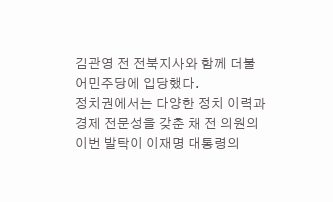김관영 전 전북지사와 함께 더불어민주당에 입당했다.
정치권에서는 다양한 정치 이력과 경제 전문성을 갖춘 채 전 의원의 이번 발탁이 이재명 대통령의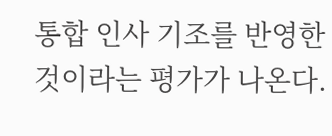통합 인사 기조를 반영한 것이라는 평가가 나온다.